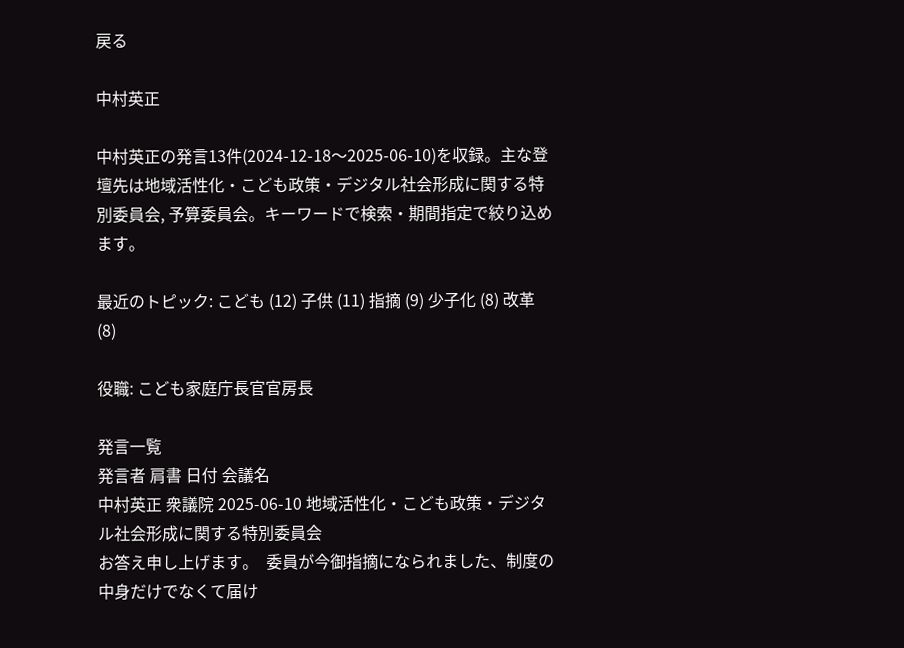戻る

中村英正

中村英正の発言13件(2024-12-18〜2025-06-10)を収録。主な登壇先は地域活性化・こども政策・デジタル社会形成に関する特別委員会, 予算委員会。キーワードで検索・期間指定で絞り込めます。

最近のトピック: こども (12) 子供 (11) 指摘 (9) 少子化 (8) 改革 (8)

役職: こども家庭庁長官官房長

発言一覧
発言者 肩書 日付 会議名
中村英正 衆議院 2025-06-10 地域活性化・こども政策・デジタル社会形成に関する特別委員会
お答え申し上げます。  委員が今御指摘になられました、制度の中身だけでなくて届け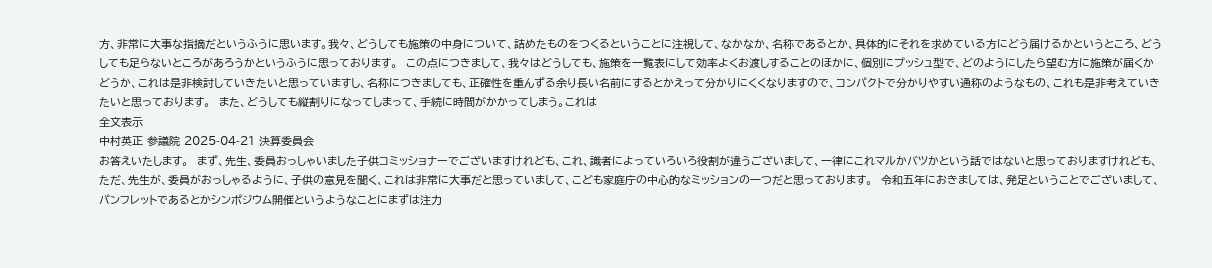方、非常に大事な指摘だというふうに思います。我々、どうしても施策の中身について、詰めたものをつくるということに注視して、なかなか、名称であるとか、具体的にそれを求めている方にどう届けるかというところ、どうしても足らないところがあろうかというふうに思っております。  この点につきまして、我々はどうしても、施策を一覧表にして効率よくお渡しすることのほかに、個別にプッシュ型で、どのようにしたら望む方に施策が届くかどうか、これは是非検討していきたいと思っていますし、名称につきましても、正確性を重んずる余り長い名前にするとかえって分かりにくくなりますので、コンパクトで分かりやすい通称のようなもの、これも是非考えていきたいと思っております。  また、どうしても縦割りになってしまって、手続に時間がかかってしまう。これは
全文表示
中村英正 参議院 2025-04-21 決算委員会
お答えいたします。  まず、先生、委員おっしゃいました子供コミッショナーでございますけれども、これ、識者によっていろいろ役割が違うございまして、一律にこれマルかバツかという話ではないと思っておりますけれども、ただ、先生が、委員がおっしゃるように、子供の意見を聞く、これは非常に大事だと思っていまして、こども家庭庁の中心的なミッションの一つだと思っております。  令和五年におきましては、発足ということでございまして、パンフレットであるとかシンポジウム開催というようなことにまずは注力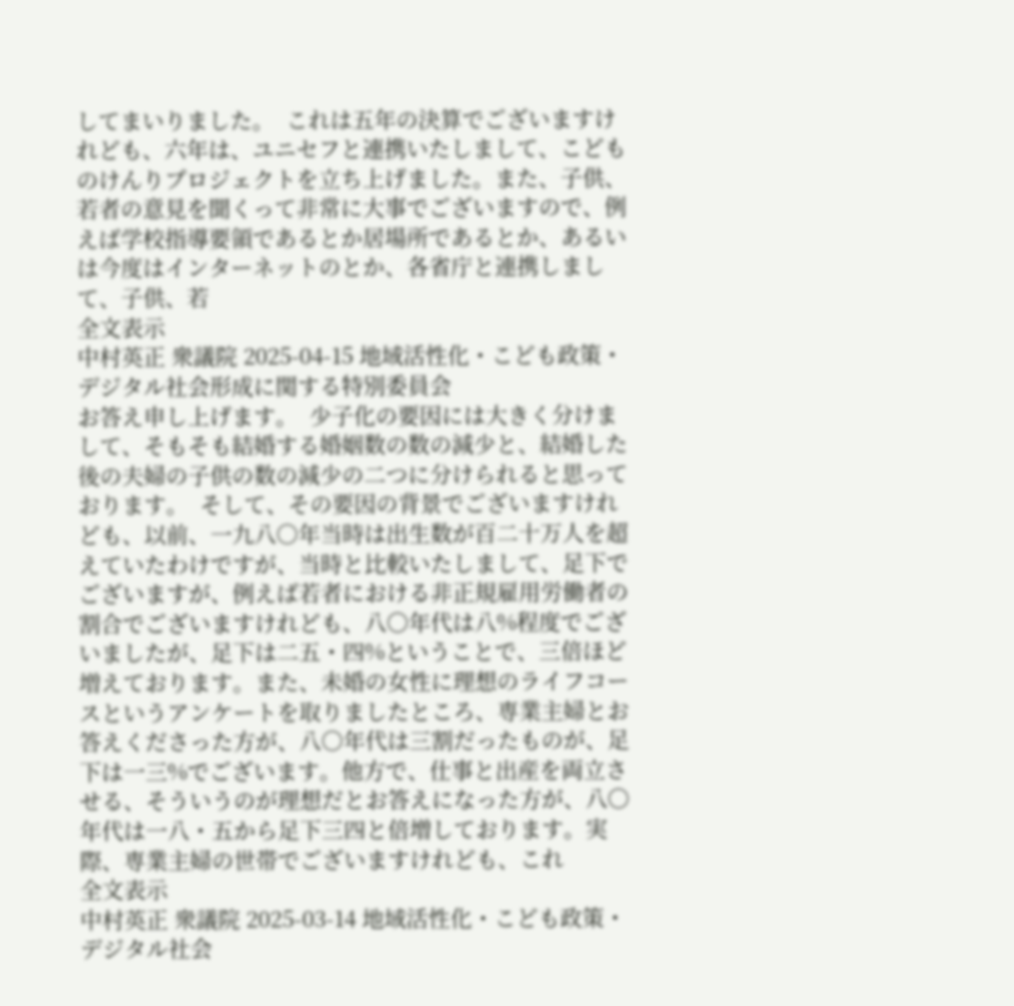してまいりました。  これは五年の決算でございますけれども、六年は、ユニセフと連携いたしまして、こどものけんりプロジェクトを立ち上げました。また、子供、若者の意見を聞くって非常に大事でございますので、例えば学校指導要領であるとか居場所であるとか、あるいは今度はインターネットのとか、各省庁と連携しまして、子供、若
全文表示
中村英正 衆議院 2025-04-15 地域活性化・こども政策・デジタル社会形成に関する特別委員会
お答え申し上げます。  少子化の要因には大きく分けまして、そもそも結婚する婚姻数の数の減少と、結婚した後の夫婦の子供の数の減少の二つに分けられると思っております。  そして、その要因の背景でございますけれども、以前、一九八〇年当時は出生数が百二十万人を超えていたわけですが、当時と比較いたしまして、足下でございますが、例えば若者における非正規雇用労働者の割合でございますけれども、八〇年代は八%程度でございましたが、足下は二五・四%ということで、三倍ほど増えております。また、未婚の女性に理想のライフコースというアンケートを取りましたところ、専業主婦とお答えくださった方が、八〇年代は三割だったものが、足下は一三%でございます。他方で、仕事と出産を両立させる、そういうのが理想だとお答えになった方が、八〇年代は一八・五から足下三四と倍増しております。実際、専業主婦の世帯でございますけれども、これ
全文表示
中村英正 衆議院 2025-03-14 地域活性化・こども政策・デジタル社会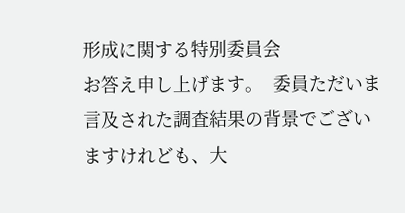形成に関する特別委員会
お答え申し上げます。  委員ただいま言及された調査結果の背景でございますけれども、大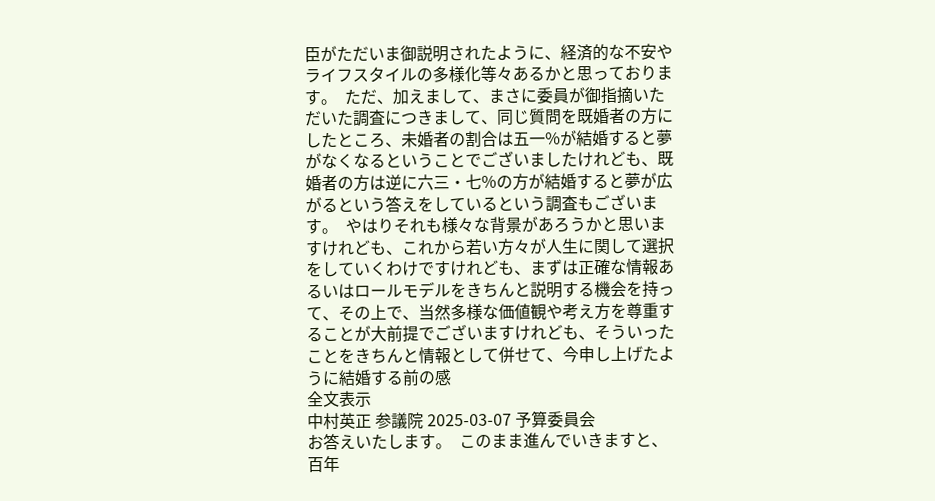臣がただいま御説明されたように、経済的な不安やライフスタイルの多様化等々あるかと思っております。  ただ、加えまして、まさに委員が御指摘いただいた調査につきまして、同じ質問を既婚者の方にしたところ、未婚者の割合は五一%が結婚すると夢がなくなるということでございましたけれども、既婚者の方は逆に六三・七%の方が結婚すると夢が広がるという答えをしているという調査もございます。  やはりそれも様々な背景があろうかと思いますけれども、これから若い方々が人生に関して選択をしていくわけですけれども、まずは正確な情報あるいはロールモデルをきちんと説明する機会を持って、その上で、当然多様な価値観や考え方を尊重することが大前提でございますけれども、そういったことをきちんと情報として併せて、今申し上げたように結婚する前の感
全文表示
中村英正 参議院 2025-03-07 予算委員会
お答えいたします。  このまま進んでいきますと、百年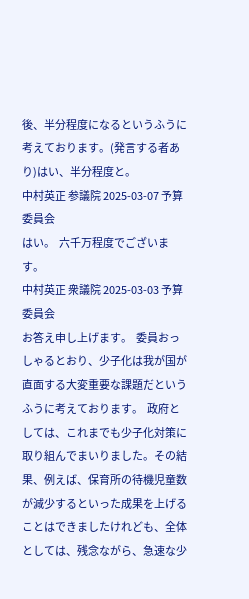後、半分程度になるというふうに考えております。(発言する者あり)はい、半分程度と。
中村英正 参議院 2025-03-07 予算委員会
はい。  六千万程度でございます。
中村英正 衆議院 2025-03-03 予算委員会
お答え申し上げます。  委員おっしゃるとおり、少子化は我が国が直面する大変重要な課題だというふうに考えております。  政府としては、これまでも少子化対策に取り組んでまいりました。その結果、例えば、保育所の待機児童数が減少するといった成果を上げることはできましたけれども、全体としては、残念ながら、急速な少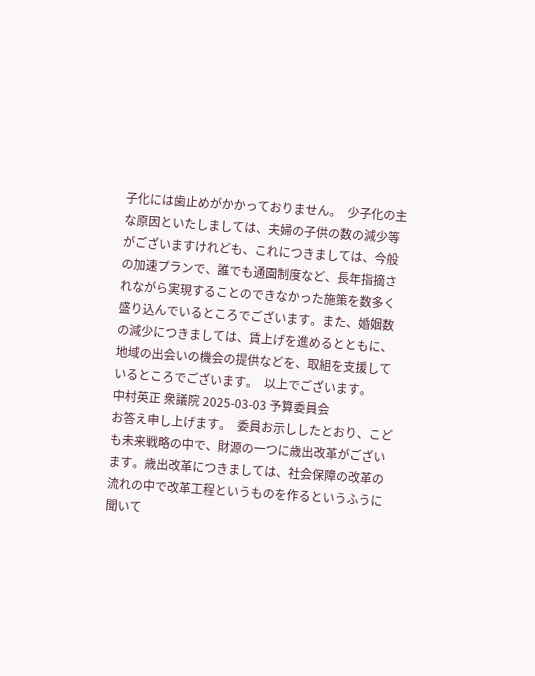子化には歯止めがかかっておりません。  少子化の主な原因といたしましては、夫婦の子供の数の減少等がございますけれども、これにつきましては、今般の加速プランで、誰でも通園制度など、長年指摘されながら実現することのできなかった施策を数多く盛り込んでいるところでございます。また、婚姻数の減少につきましては、賃上げを進めるとともに、地域の出会いの機会の提供などを、取組を支援しているところでございます。  以上でございます。
中村英正 衆議院 2025-03-03 予算委員会
お答え申し上げます。  委員お示ししたとおり、こども未来戦略の中で、財源の一つに歳出改革がございます。歳出改革につきましては、社会保障の改革の流れの中で改革工程というものを作るというふうに聞いて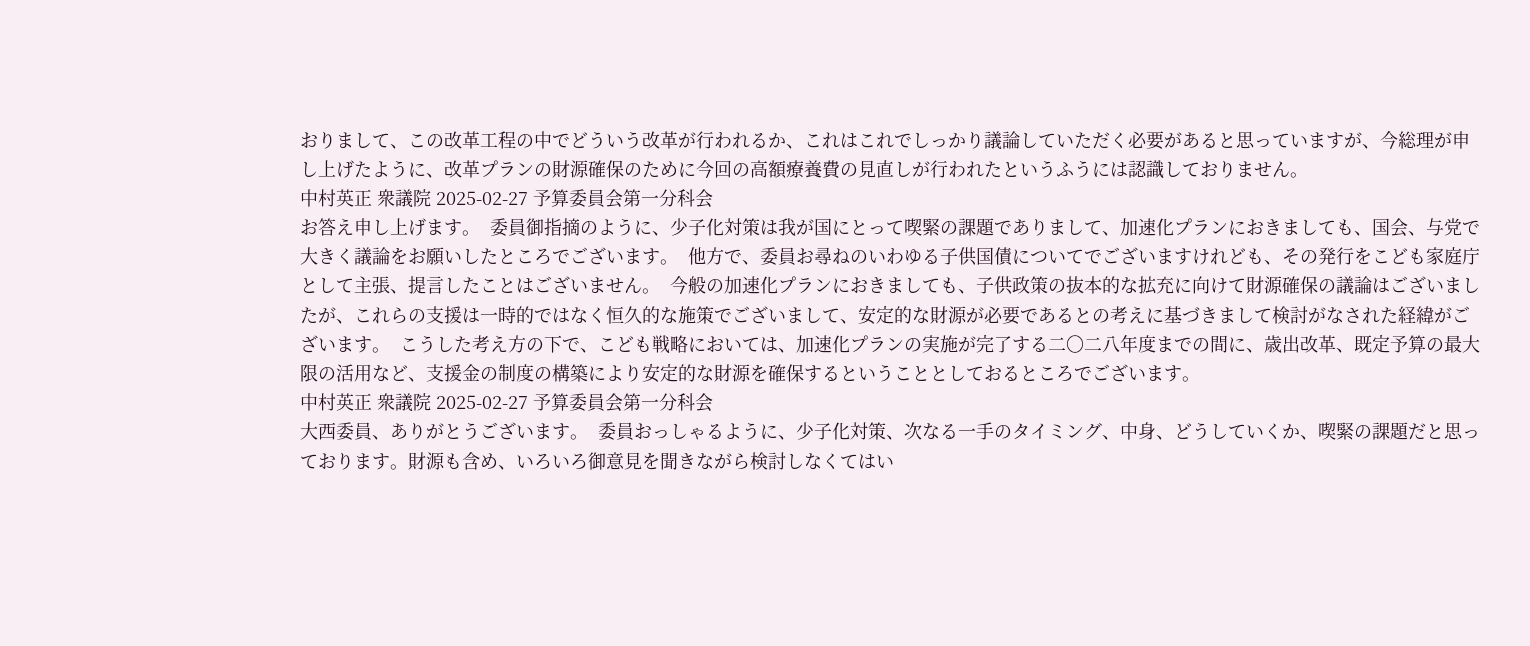おりまして、この改革工程の中でどういう改革が行われるか、これはこれでしっかり議論していただく必要があると思っていますが、今総理が申し上げたように、改革プランの財源確保のために今回の高額療養費の見直しが行われたというふうには認識しておりません。
中村英正 衆議院 2025-02-27 予算委員会第一分科会
お答え申し上げます。  委員御指摘のように、少子化対策は我が国にとって喫緊の課題でありまして、加速化プランにおきましても、国会、与党で大きく議論をお願いしたところでございます。  他方で、委員お尋ねのいわゆる子供国債についてでございますけれども、その発行をこども家庭庁として主張、提言したことはございません。  今般の加速化プランにおきましても、子供政策の抜本的な拡充に向けて財源確保の議論はございましたが、これらの支援は一時的ではなく恒久的な施策でございまして、安定的な財源が必要であるとの考えに基づきまして検討がなされた経緯がございます。  こうした考え方の下で、こども戦略においては、加速化プランの実施が完了する二〇二八年度までの間に、歳出改革、既定予算の最大限の活用など、支援金の制度の構築により安定的な財源を確保するということとしておるところでございます。
中村英正 衆議院 2025-02-27 予算委員会第一分科会
大西委員、ありがとうございます。  委員おっしゃるように、少子化対策、次なる一手のタイミング、中身、どうしていくか、喫緊の課題だと思っております。財源も含め、いろいろ御意見を聞きながら検討しなくてはい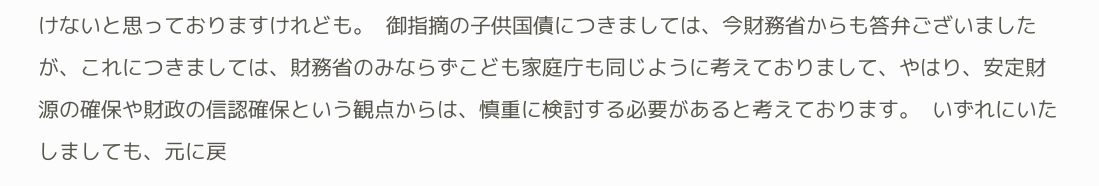けないと思っておりますけれども。  御指摘の子供国債につきましては、今財務省からも答弁ございましたが、これにつきましては、財務省のみならずこども家庭庁も同じように考えておりまして、やはり、安定財源の確保や財政の信認確保という観点からは、慎重に検討する必要があると考えております。  いずれにいたしましても、元に戻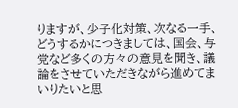りますが、少子化対策、次なる一手、どうするかにつきましては、国会、与党など多くの方々の意見を聞き、議論をさせていただきながら進めてまいりたいと思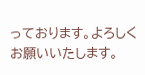っております。よろしくお願いいたします。